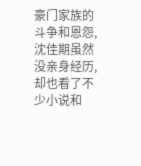豪门家族的斗争和恩怨,沈佳期虽然没亲身经历,却也看了不少小说和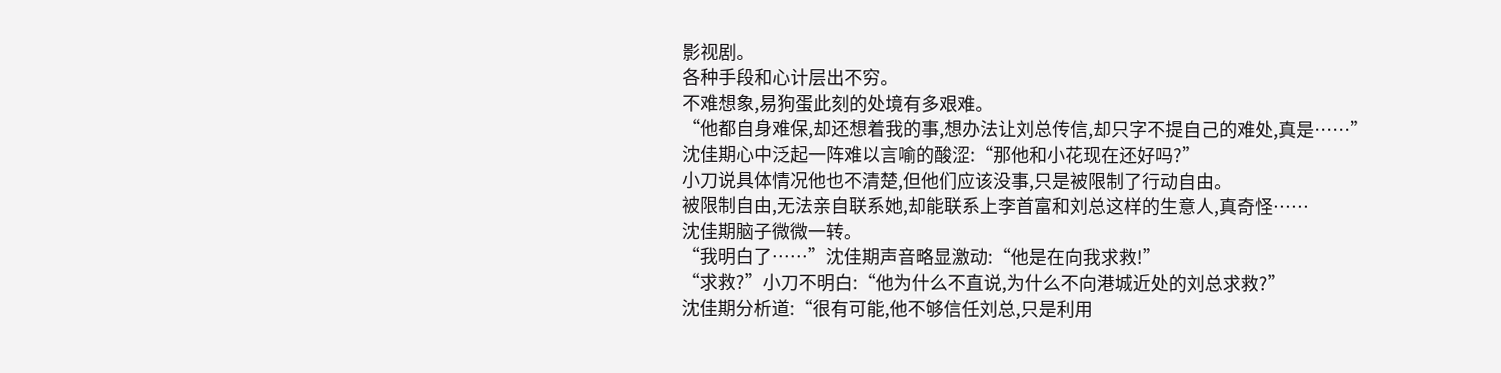影视剧。
各种手段和心计层出不穷。
不难想象,易狗蛋此刻的处境有多艰难。
“他都自身难保,却还想着我的事,想办法让刘总传信,却只字不提自己的难处,真是……”
沈佳期心中泛起一阵难以言喻的酸涩:“那他和小花现在还好吗?”
小刀说具体情况他也不清楚,但他们应该没事,只是被限制了行动自由。
被限制自由,无法亲自联系她,却能联系上李首富和刘总这样的生意人,真奇怪……
沈佳期脑子微微一转。
“我明白了……”沈佳期声音略显激动:“他是在向我求救!”
“求救?”小刀不明白:“他为什么不直说,为什么不向港城近处的刘总求救?”
沈佳期分析道:“很有可能,他不够信任刘总,只是利用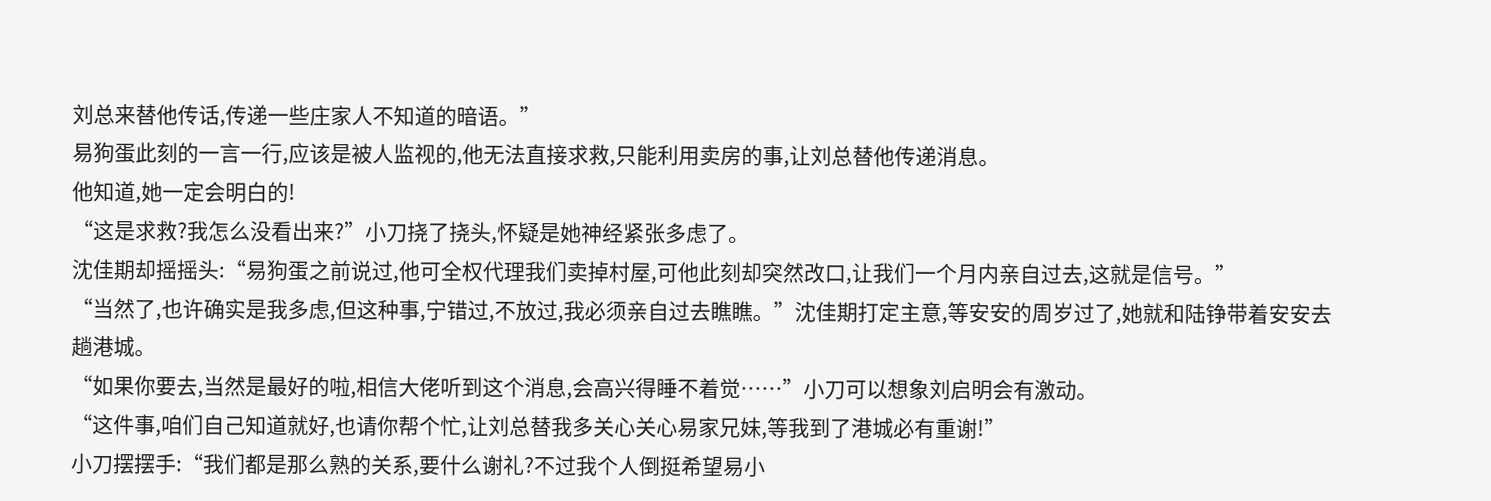刘总来替他传话,传递一些庄家人不知道的暗语。”
易狗蛋此刻的一言一行,应该是被人监视的,他无法直接求救,只能利用卖房的事,让刘总替他传递消息。
他知道,她一定会明白的!
“这是求救?我怎么没看出来?”小刀挠了挠头,怀疑是她神经紧张多虑了。
沈佳期却摇摇头:“易狗蛋之前说过,他可全权代理我们卖掉村屋,可他此刻却突然改口,让我们一个月内亲自过去,这就是信号。”
“当然了,也许确实是我多虑,但这种事,宁错过,不放过,我必须亲自过去瞧瞧。”沈佳期打定主意,等安安的周岁过了,她就和陆铮带着安安去趟港城。
“如果你要去,当然是最好的啦,相信大佬听到这个消息,会高兴得睡不着觉……”小刀可以想象刘启明会有激动。
“这件事,咱们自己知道就好,也请你帮个忙,让刘总替我多关心关心易家兄妹,等我到了港城必有重谢!”
小刀摆摆手:“我们都是那么熟的关系,要什么谢礼?不过我个人倒挺希望易小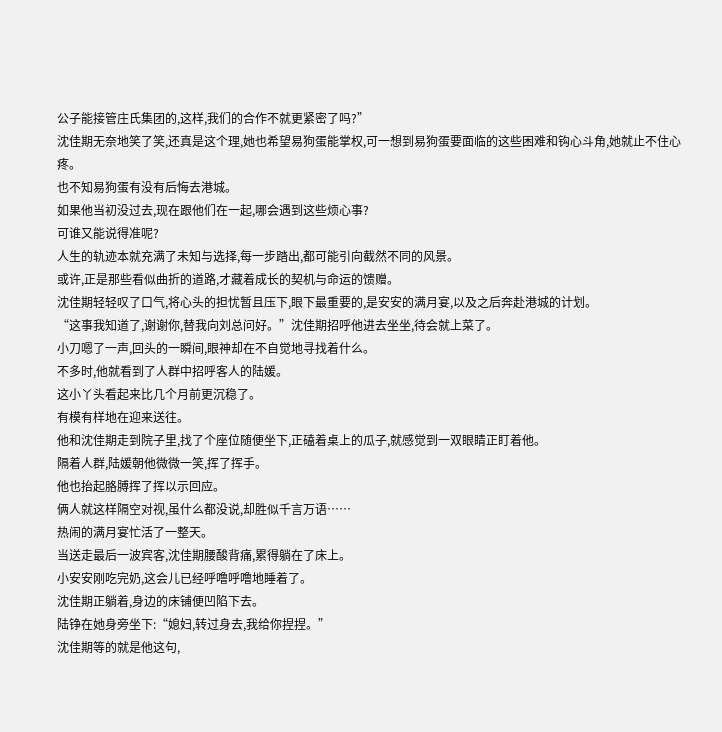公子能接管庄氏集团的,这样,我们的合作不就更紧密了吗?”
沈佳期无奈地笑了笑,还真是这个理,她也希望易狗蛋能掌权,可一想到易狗蛋要面临的这些困难和钩心斗角,她就止不住心疼。
也不知易狗蛋有没有后悔去港城。
如果他当初没过去,现在跟他们在一起,哪会遇到这些烦心事?
可谁又能说得准呢?
人生的轨迹本就充满了未知与选择,每一步踏出,都可能引向截然不同的风景。
或许,正是那些看似曲折的道路,才藏着成长的契机与命运的馈赠。
沈佳期轻轻叹了口气,将心头的担忧暂且压下,眼下最重要的,是安安的满月宴,以及之后奔赴港城的计划。
“这事我知道了,谢谢你,替我向刘总问好。”沈佳期招呼他进去坐坐,待会就上菜了。
小刀嗯了一声,回头的一瞬间,眼神却在不自觉地寻找着什么。
不多时,他就看到了人群中招呼客人的陆媛。
这小丫头看起来比几个月前更沉稳了。
有模有样地在迎来送往。
他和沈佳期走到院子里,找了个座位随便坐下,正磕着桌上的瓜子,就感觉到一双眼睛正盯着他。
隔着人群,陆媛朝他微微一笑,挥了挥手。
他也抬起胳膊挥了挥以示回应。
俩人就这样隔空对视,虽什么都没说,却胜似千言万语……
热闹的满月宴忙活了一整天。
当送走最后一波宾客,沈佳期腰酸背痛,累得躺在了床上。
小安安刚吃完奶,这会儿已经呼噜呼噜地睡着了。
沈佳期正躺着,身边的床铺便凹陷下去。
陆铮在她身旁坐下:“媳妇,转过身去,我给你捏捏。”
沈佳期等的就是他这句,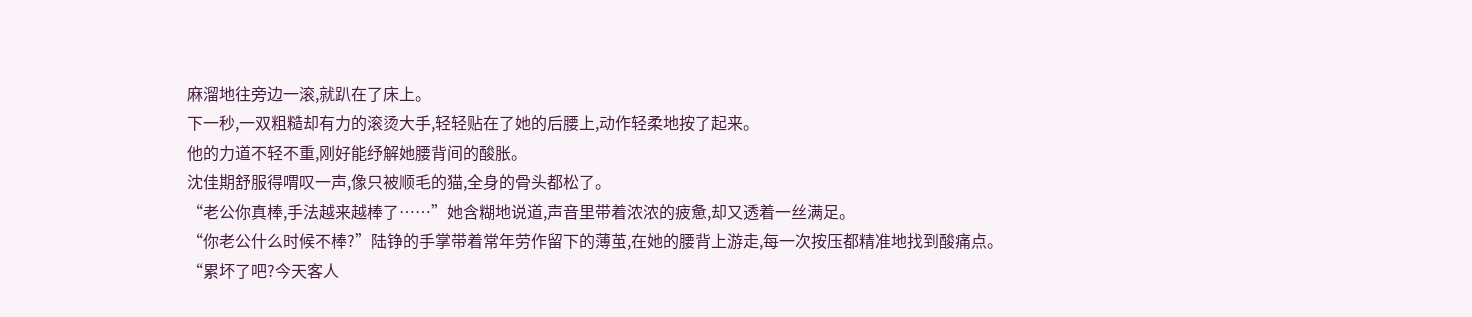麻溜地往旁边一滚,就趴在了床上。
下一秒,一双粗糙却有力的滚烫大手,轻轻贴在了她的后腰上,动作轻柔地按了起来。
他的力道不轻不重,刚好能纾解她腰背间的酸胀。
沈佳期舒服得喟叹一声,像只被顺毛的猫,全身的骨头都松了。
“老公你真棒,手法越来越棒了……”她含糊地说道,声音里带着浓浓的疲惫,却又透着一丝满足。
“你老公什么时候不棒?”陆铮的手掌带着常年劳作留下的薄茧,在她的腰背上游走,每一次按压都精准地找到酸痛点。
“累坏了吧?今天客人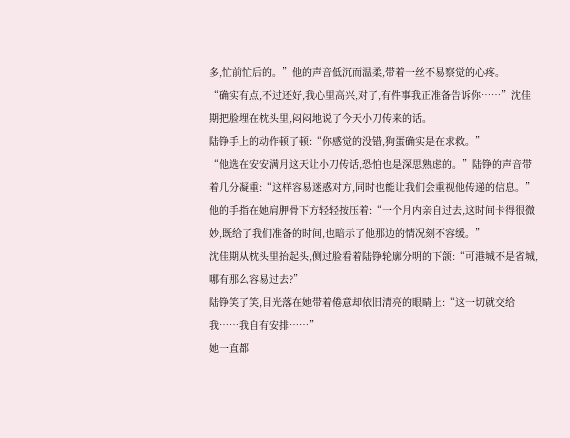多,忙前忙后的。”他的声音低沉而温柔,带着一丝不易察觉的心疼。
“确实有点,不过还好,我心里高兴,对了,有件事我正准备告诉你……”沈佳期把脸埋在枕头里,闷闷地说了今天小刀传来的话。
陆铮手上的动作顿了顿:“你感觉的没错,狗蛋确实是在求救。”
“他选在安安满月这天让小刀传话,恐怕也是深思熟虑的。”陆铮的声音带着几分凝重:“这样容易迷惑对方,同时也能让我们会重视他传递的信息。”
他的手指在她肩胛骨下方轻轻按压着:“一个月内亲自过去,这时间卡得很微妙,既给了我们准备的时间,也暗示了他那边的情况刻不容缓。”
沈佳期从枕头里抬起头,侧过脸看着陆铮轮廓分明的下颌:“可港城不是省城,哪有那么容易过去?”
陆铮笑了笑,目光落在她带着倦意却依旧清亮的眼睛上:“这一切就交给我……我自有安排……”
她一直都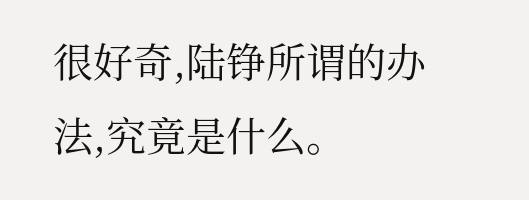很好奇,陆铮所谓的办法,究竟是什么。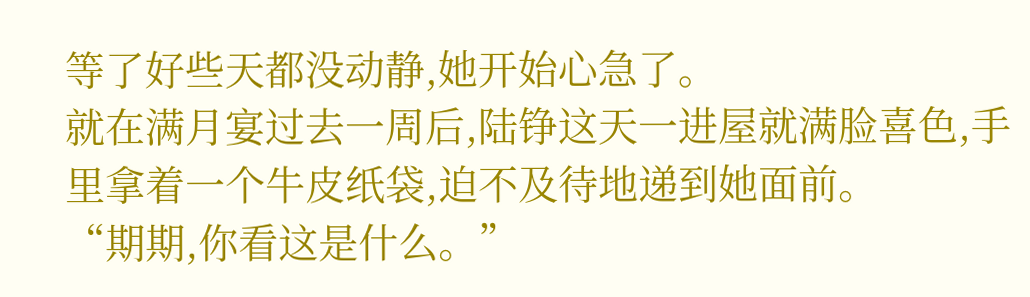等了好些天都没动静,她开始心急了。
就在满月宴过去一周后,陆铮这天一进屋就满脸喜色,手里拿着一个牛皮纸袋,迫不及待地递到她面前。
“期期,你看这是什么。”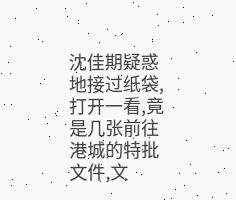沈佳期疑惑地接过纸袋,打开一看,竟是几张前往港城的特批文件,文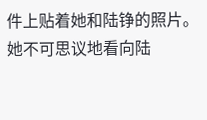件上贴着她和陆铮的照片。
她不可思议地看向陆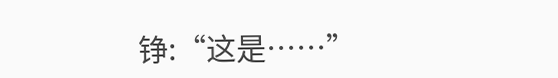铮:“这是……”